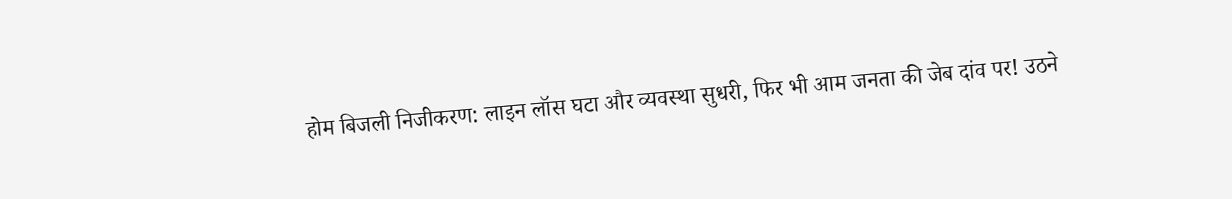होम बिजली निजीकरण: लाइन लॉस घटा और व्यवस्था सुधरी, फिर भी आम जनता की जेब दांव पर! उठने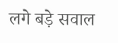लगे बड़े सवाल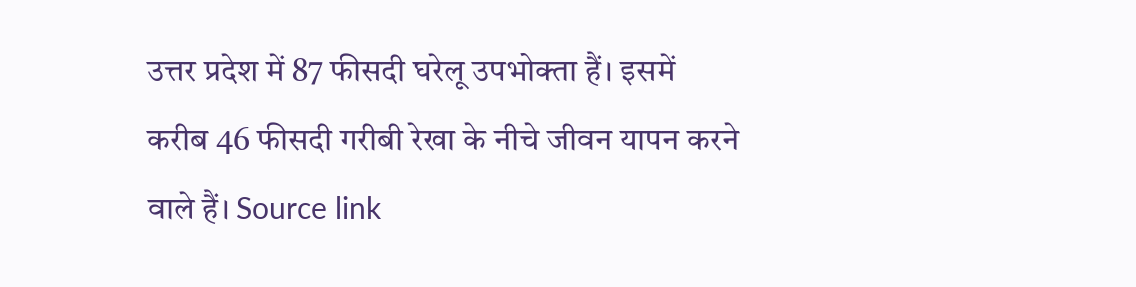उत्तर प्रदेश में 87 फीसदी घरेलू उपभोक्ता हैं। इसमें करीब 46 फीसदी गरीबी रेखा के नीचे जीवन यापन करने वाले हैं। Source link